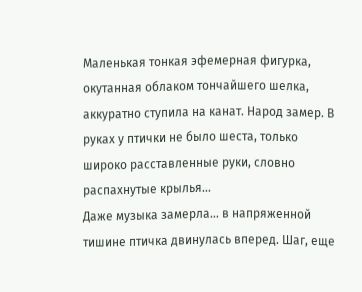Маленькая тонкая эфемерная фигурка, окутанная облаком тончайшего шелка, аккуратно ступила на канат. Народ замер. В руках у птички не было шеста, только широко расставленные руки, словно распахнутые крылья...
Даже музыка замерла… в напряженной тишине птичка двинулась вперед. Шаг, еще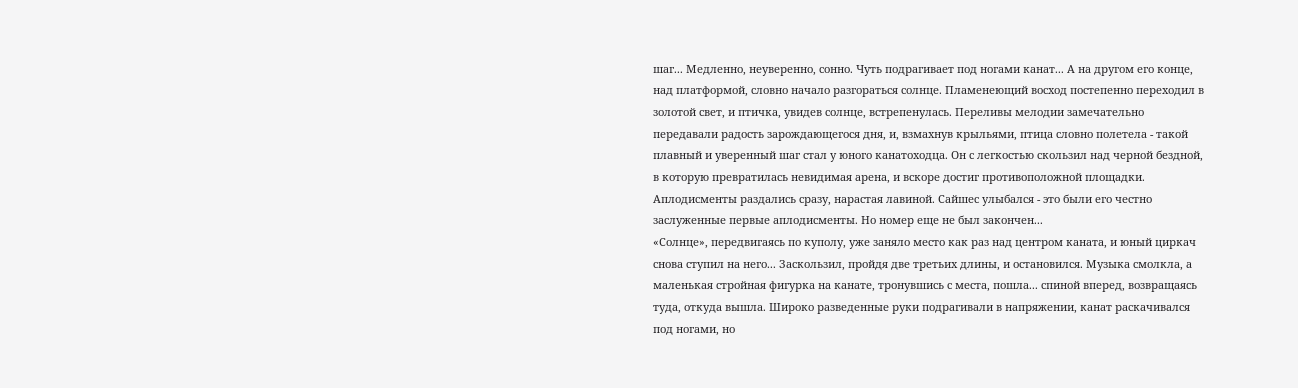шаг... Медленно, неуверенно, сонно. Чуть подрагивает под ногами канат... А на другом его конце, над платформой, словно начало разгораться солнце. Пламенеющий восход постепенно переходил в золотой свет, и птичка, увидев солнце, встрепенулась. Переливы мелодии замечательно передавали радость зарождающегося дня, и, взмахнув крыльями, птица словно полетела - такой плавный и уверенный шаг стал у юного канатоходца. Он с легкостью скользил над черной бездной, в которую превратилась невидимая арена, и вскоре достиг противоположной площадки.
Аплодисменты раздались сразу, нарастая лавиной. Сайшес улыбался - это были его честно заслуженные первые аплодисменты. Но номер еще не был закончен...
«Солнце», передвигаясь по куполу, уже заняло место как раз над центром каната, и юный циркач снова ступил на него... Заскользил, пройдя две третьих длины, и остановился. Музыка смолкла, а маленькая стройная фигурка на канате, тронувшись с места, пошла... спиной вперед, возвращаясь туда, откуда вышла. Широко разведенные руки подрагивали в напряжении, канат раскачивался под ногами, но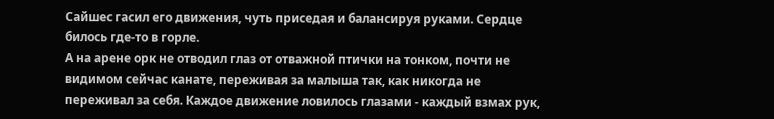Сайшес гасил его движения, чуть приседая и балансируя руками. Сердце билось где-то в горле.
А на арене орк не отводил глаз от отважной птички на тонком, почти не видимом сейчас канате, переживая за малыша так, как никогда не переживал за себя. Каждое движение ловилось глазами - каждый взмах рук,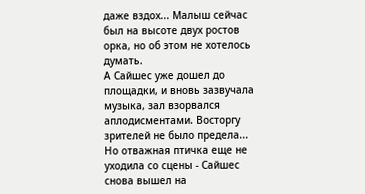даже вздох... Малыш сейчас был на высоте двух ростов орка, но об этом не хотелось думать.
А Сайшес уже дошел до площадки, и вновь зазвучала музыка, зал взорвался аплодисментами. Восторгу зрителей не было предела...
Но отважная птичка еще не уходила со сцены - Сайшес снова вышел на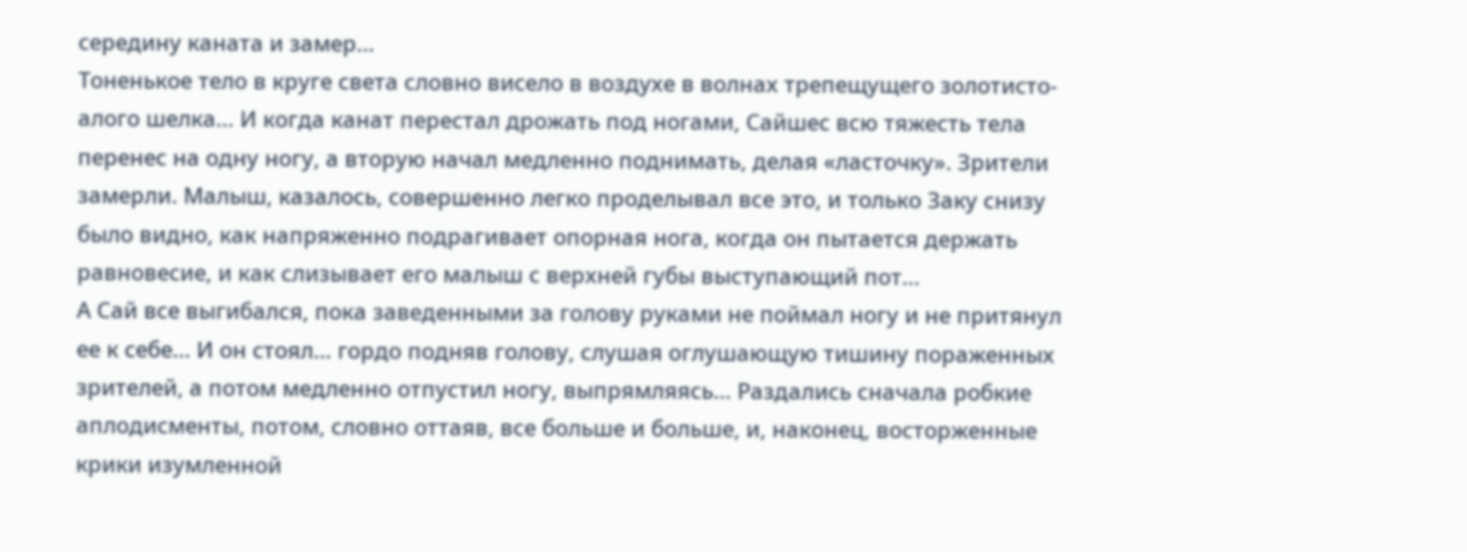середину каната и замер...
Тоненькое тело в круге света словно висело в воздухе в волнах трепещущего золотисто-алого шелка... И когда канат перестал дрожать под ногами, Сайшес всю тяжесть тела перенес на одну ногу, а вторую начал медленно поднимать, делая «ласточку». Зрители замерли. Малыш, казалось, совершенно легко проделывал все это, и только Заку снизу было видно, как напряженно подрагивает опорная нога, когда он пытается держать равновесие, и как слизывает его малыш с верхней губы выступающий пот...
А Сай все выгибался, пока заведенными за голову руками не поймал ногу и не притянул ее к себе... И он стоял... гордо подняв голову, слушая оглушающую тишину пораженных зрителей, а потом медленно отпустил ногу, выпрямляясь... Раздались сначала робкие аплодисменты, потом, словно оттаяв, все больше и больше, и, наконец, восторженные крики изумленной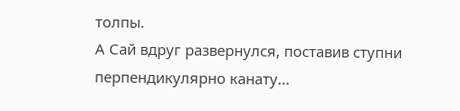толпы.
А Сай вдруг развернулся, поставив ступни перпендикулярно канату...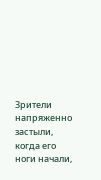Зрители напряженно застыли, когда его ноги начали,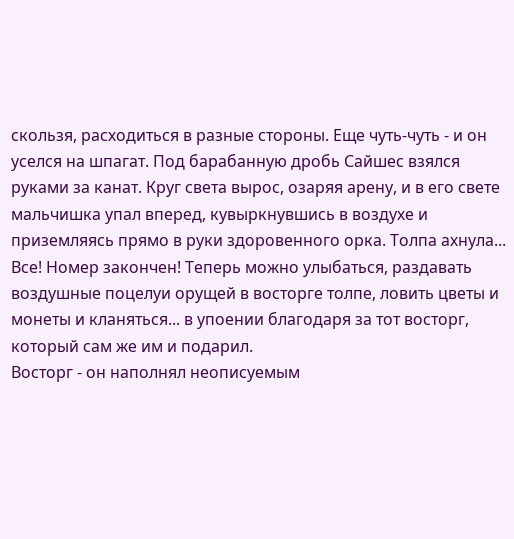скользя, расходиться в разные стороны. Еще чуть-чуть - и он уселся на шпагат. Под барабанную дробь Сайшес взялся руками за канат. Круг света вырос, озаряя арену, и в его свете мальчишка упал вперед, кувыркнувшись в воздухе и приземляясь прямо в руки здоровенного орка. Толпа ахнула...
Все! Номер закончен! Теперь можно улыбаться, раздавать воздушные поцелуи орущей в восторге толпе, ловить цветы и монеты и кланяться... в упоении благодаря за тот восторг, который сам же им и подарил.
Восторг - он наполнял неописуемым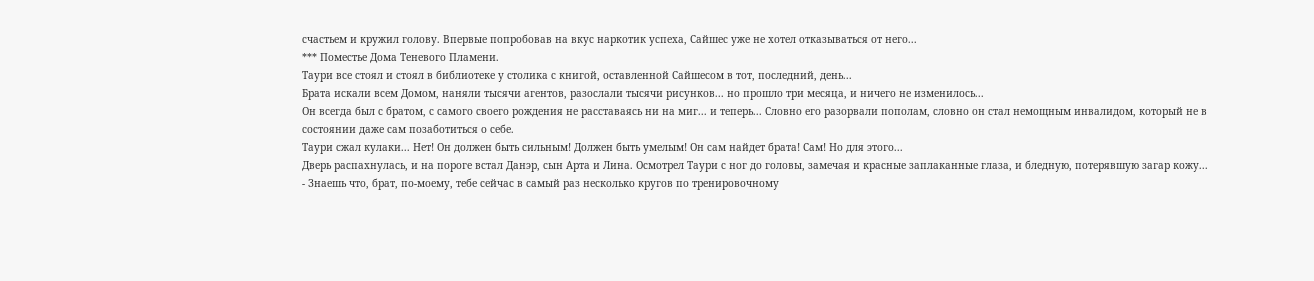счастьем и кружил голову. Впервые попробовав на вкус наркотик успеха, Сайшес уже не хотел отказываться от него...
*** Поместье Дома Теневого Пламени.
Таури все стоял и стоял в библиотеке у столика с книгой, оставленной Сайшесом в тот, последний, день...
Брата искали всем Домом, наняли тысячи агентов, разослали тысячи рисунков... но прошло три месяца, и ничего не изменилось...
Он всегда был с братом, с самого своего рождения не расставаясь ни на миг... и теперь... Словно его разорвали пополам, словно он стал немощным инвалидом, который не в состоянии даже сам позаботиться о себе.
Таури сжал кулаки... Нет! Он должен быть сильным! Должен быть умелым! Он сам найдет брата! Сам! Но для этого...
Дверь распахнулась, и на пороге встал Данэр, сын Арта и Лина. Осмотрел Таури с ног до головы, замечая и красные заплаканные глаза, и бледную, потерявшую загар кожу...
- Знаешь что, брат, по-моему, тебе сейчас в самый раз несколько кругов по тренировочному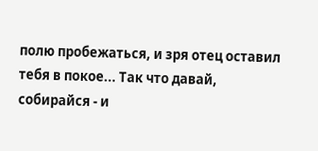полю пробежаться, и зря отец оставил тебя в покое... Так что давай, собирайся - и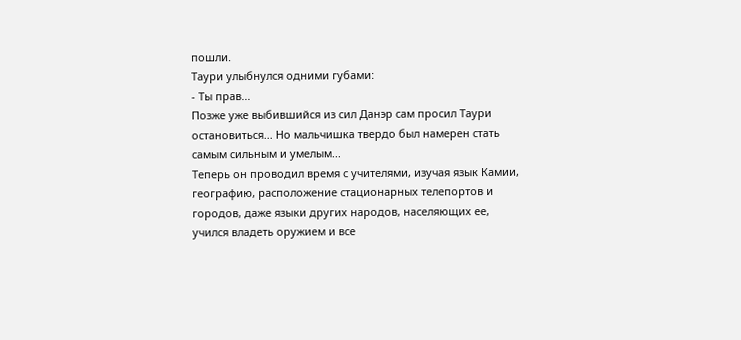пошли.
Таури улыбнулся одними губами:
- Ты прав...
Позже уже выбившийся из сил Данэр сам просил Таури остановиться... Но мальчишка твердо был намерен стать самым сильным и умелым...
Теперь он проводил время с учителями, изучая язык Камии, географию, расположение стационарных телепортов и городов, даже языки других народов, населяющих ее, учился владеть оружием и все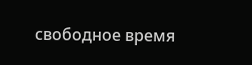свободное время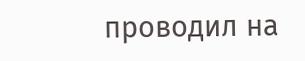проводил на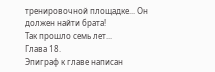тренировочной площадке... Он должен найти брата!
Так прошло семь лет...
Глава 18.
Эпиграф к главе написан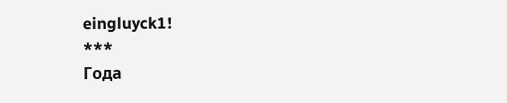eingluyck1!
***
Года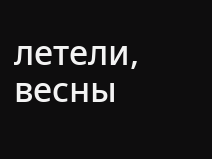летели, весны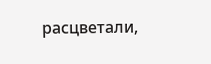расцветали,